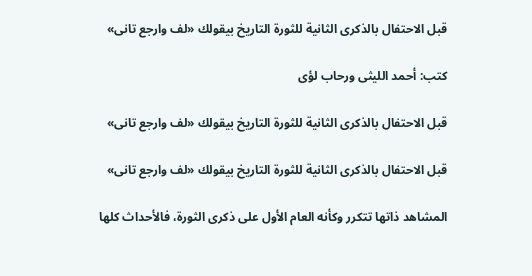قبل الاحتفال بالذكرى الثانية للثورة التاريخ بيقولك «لف وارجع تانى»

كتب: أحمد الليثى ورحاب لؤى

قبل الاحتفال بالذكرى الثانية للثورة التاريخ بيقولك «لف وارجع تانى»

قبل الاحتفال بالذكرى الثانية للثورة التاريخ بيقولك «لف وارجع تانى»

المشاهد ذاتها تتكرر وكأنه العام الأول على ذكرى الثورة، فالأحداث كلها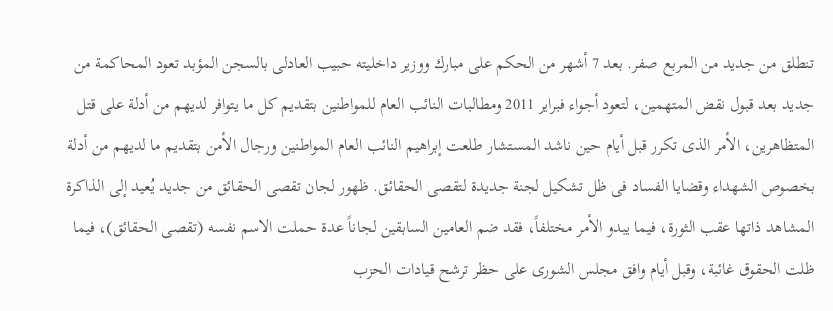تنطلق من جديد من المربع صفر. بعد 7 أشهر من الحكم على مبارك ووزير داخليته حبيب العادلى بالسجن المؤبد تعود المحاكمة من جديد بعد قبول نقض المتهمين، لتعود أجواء فبراير 2011 ومطالبات النائب العام للمواطنين بتقديم كل ما يتوافر لديهم من أدلة على قتل المتظاهرين، الأمر الذى تكرر قبل أيام حين ناشد المستشار طلعت إبراهيم النائب العام المواطنين ورجال الأمن بتقديم ما لديهم من أدلة بخصوص الشهداء وقضايا الفساد فى ظل تشكيل لجنة جديدة لتقصى الحقائق. ظهور لجان تقصى الحقائق من جديد يُعيد إلى الذاكرة المشاهد ذاتها عقب الثورة، فيما يبدو الأمر مختلفاً، فقد ضم العامين السابقين لجاناً عدة حملت الاسم نفسه (تقصى الحقائق)، فيما ظلت الحقوق غائبة، وقبل أيام وافق مجلس الشورى على حظر ترشح قيادات الحزب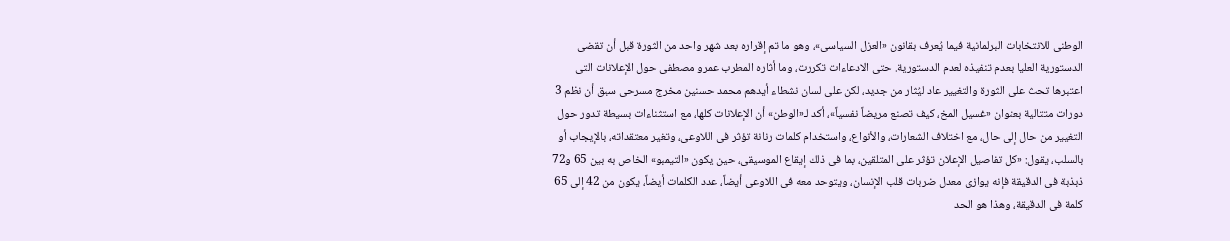الوطنى للانتخابات البرلمانية فيما يُعرف بقانون «العزل السياسى»، وهو ما تم إقراره بعد شهر واحد من الثورة قبل أن تقضى الدستورية العليا بعدم تنفيذه لعدم الدستورية. حتى الادعاءات تكررت، وما أثاره المطرب عمرو مصطفى حول الإعلانات التى اعتبرها تحث على الثورة والتغيير عاد ليُثار من جديد، لكن على لسان نشطاء أيدهم محمد حسنين مخرج مسرحى سبق أن نظم 3 دورات متتالية بعنوان «غسيل المخ، كيف تصنع مريضاً نفسياً»، أكد لـ«الوطن» أن الإعلانات كلها، مع استثناءات بسيطة تدور حول التغيير من حال إلى حال، مع اختلاف الشعارات، والأنواع، واستخدام كلمات رنانة تؤثر فى اللاوعى، وتغير معتقداته، بالإيجاب أو بالسلب، يقول: «كل تفاصيل الإعلان تؤثر على المتلقين، بما فى ذلك إيقاع الموسيقى، حين يكون «التيمبو» الخاص به بين 65 و72 ذبذبة فى الدقيقة فإنه يوازى معدل ضربات قلب الإنسان، ويتوحد معه فى اللاوعى أيضاً، عدد الكلمات أيضاً، يكون من 42 إلى 65 كلمة فى الدقيقة، وهذا هو الحد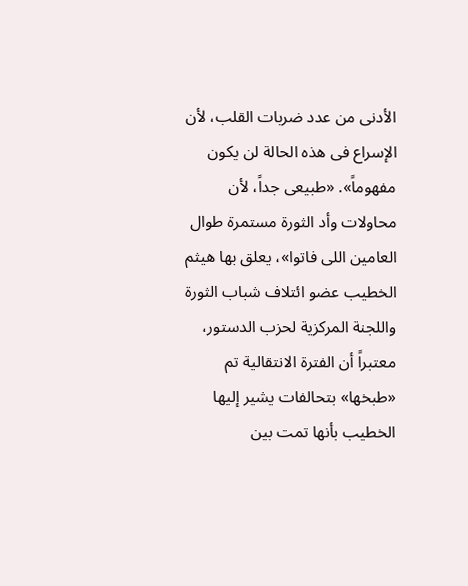الأدنى من عدد ضربات القلب، لأن الإسراع فى هذه الحالة لن يكون مفهوماً». «طبيعى جداً، لأن محاولات وأد الثورة مستمرة طوال العامين اللى فاتوا»، يعلق بها هيثم الخطيب عضو ائتلاف شباب الثورة واللجنة المركزية لحزب الدستور، معتبراً أن الفترة الانتقالية تم «طبخها» بتحالفات يشير إليها الخطيب بأنها تمت بين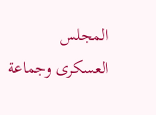المجلس العسكرى وجماعة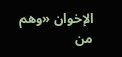الإخوان «وهم من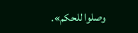وصلوا للحكم».